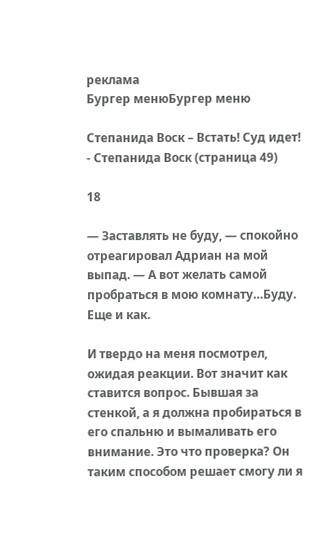реклама
Бургер менюБургер меню

Степанида Воск – Встать! Суд идет! - Степанида Воск (страница 49)

18

— Заставлять не буду, — спокойно отреагировал Адриан на мой выпад. — А вот желать самой пробраться в мою комнату…Буду. Еще и как.

И твердо на меня посмотрел, ожидая реакции. Вот значит как ставится вопрос. Бывшая за стенкой, а я должна пробираться в его спальню и вымаливать его внимание. Это что проверка? Он таким способом решает смогу ли я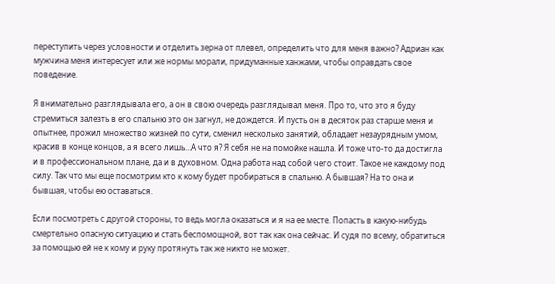переступить через условности и отделить зерна от плевел, определить что для меня важно? Адриан как мужчина меня интересует или же нормы морали, придуманные ханжами, чтобы оправдать свое поведение.

Я внимательно разглядывала его, а он в свою очередь разглядывал меня. Про то, что это я буду стремиться залезть в его спальню это он загнул, не дождется. И пусть он в десяток раз старше меня и опытнее, прожил множество жизней по сути, сменил несколько занятий, обладает незаурядным умом, красив в конце концов, а я всего лишь…А что я? Я себя не на помойке нашла. И тоже что-то да достигла и в профессиональном плане, да и в духовном. Одна работа над собой чего стоит. Такое не каждому под силу. Так что мы еще посмотрим кто к кому будет пробираться в спальню. А бывшая? На то она и бывшая, чтобы ею оставаться.

Если посмотреть с другой стороны, то ведь могла оказаться и я на ее месте. Попасть в какую-нибудь смертельно опасную ситуацию и стать беспомощной, вот так как она сейчас. И судя по всему, обратиться за помощью ей не к кому и руку протянуть так же никто не может.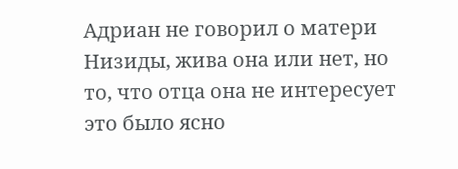Адриан не говорил о матери Низиды, жива она или нет, но то, что отца она не интересует это было ясно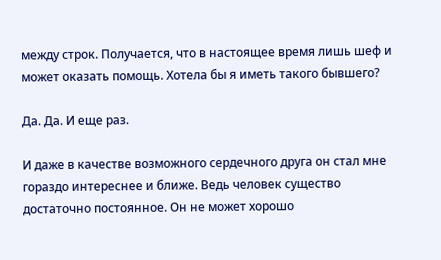между строк. Получается, что в настоящее время лишь шеф и может оказать помощь. Хотела бы я иметь такого бывшего?

Да. Да. И еще раз.

И даже в качестве возможного сердечного друга он стал мне гораздо интереснее и ближе. Ведь человек существо достаточно постоянное. Он не может хорошо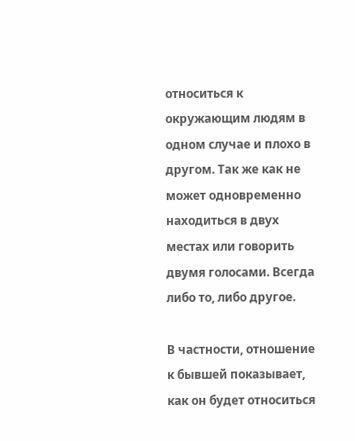относиться к окружающим людям в одном случае и плохо в другом. Так же как не может одновременно находиться в двух местах или говорить двумя голосами. Всегда либо то, либо другое.

В частности, отношение к бывшей показывает, как он будет относиться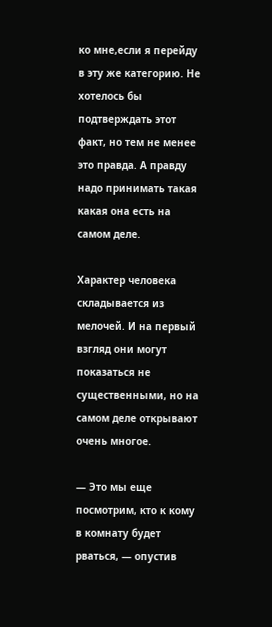ко мне,если я перейду в эту же категорию. Не хотелось бы подтверждать этот факт, но тем не менее это правда. А правду надо принимать такая какая она есть на самом деле.

Характер человека складывается из мелочей. И на первый взгляд они могут показаться не существенными, но на самом деле открывают очень многое.

— Это мы еще посмотрим, кто к кому в комнату будет рваться, — опустив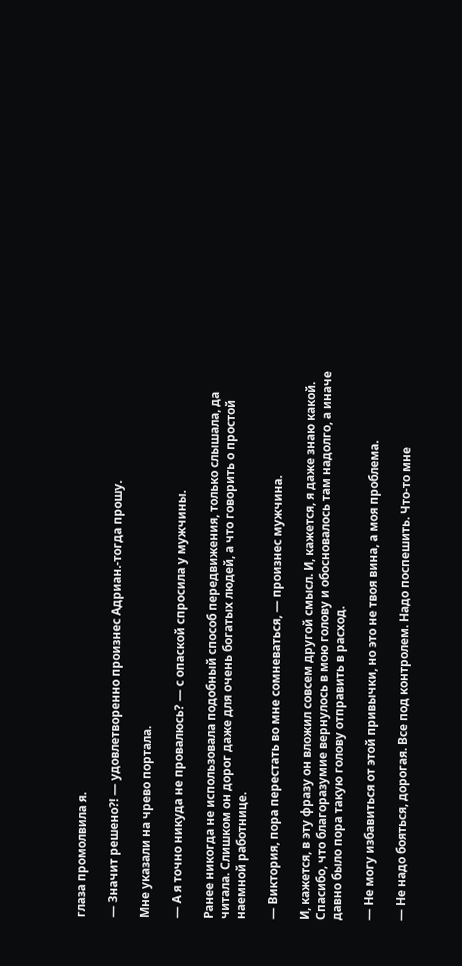глаза промолвила я.

— Значит решено⁈ — удовлетворенно произнес Адриан.-тогда прошу.

Мне указали на чрево портала.

— А я точно никуда не провалюсь? — с опаской спросила у мужчины.

Ранее никогда не использовала подобный способ передвижения, только слышала, да читала. Слишком он дорог даже для очень богатых людей, а что говорить о простой наемной работнице.

— Виктория, пора перестать во мне сомневаться, — произнес мужчина.

И, кажется, в эту фразу он вложил совсем другой смысл. И, кажется, я даже знаю какой. Спасибо, что благоразумие вернулось в мою голову и обосновалось там надолго, а иначе давно было пора такую голову отправить в расход.

— Не могу избавиться от этой привычки, но это не твоя вина, а моя проблема.

— Не надо бояться, дорогая. Все под контролем. Надо поспешить. Что-то мне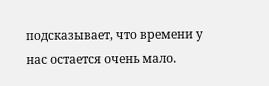подсказывает, что времени у нас остается очень мало.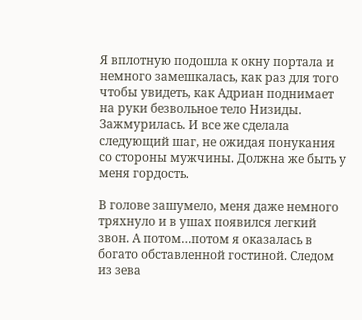Я вплотную подошла к окну портала и немного замешкалась, как раз для того чтобы увидеть, как Адриан поднимает на руки безвольное тело Низиды. Зажмурилась. И все же сделала следующий шаг, не ожидая понукания со стороны мужчины. Должна же быть у меня гордость.

В голове зашумело, меня даже немного тряхнуло и в ушах появился легкий звон. А потом…потом я оказалась в богато обставленной гостиной. Следом из зева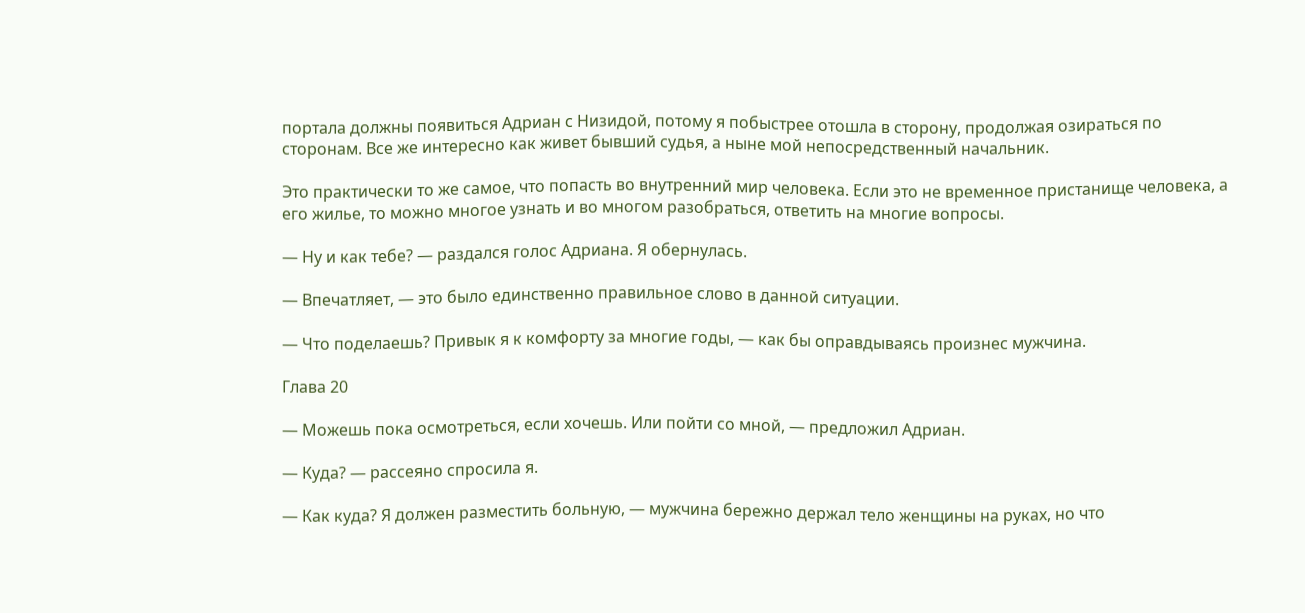портала должны появиться Адриан с Низидой, потому я побыстрее отошла в сторону, продолжая озираться по сторонам. Все же интересно как живет бывший судья, а ныне мой непосредственный начальник.

Это практически то же самое, что попасть во внутренний мир человека. Если это не временное пристанище человека, а его жилье, то можно многое узнать и во многом разобраться, ответить на многие вопросы.

— Ну и как тебе? — раздался голос Адриана. Я обернулась.

— Впечатляет, — это было единственно правильное слово в данной ситуации.

— Что поделаешь? Привык я к комфорту за многие годы, — как бы оправдываясь произнес мужчина.

Глава 20

— Можешь пока осмотреться, если хочешь. Или пойти со мной, — предложил Адриан.

— Куда? — рассеяно спросила я.

— Как куда? Я должен разместить больную, — мужчина бережно держал тело женщины на руках, но что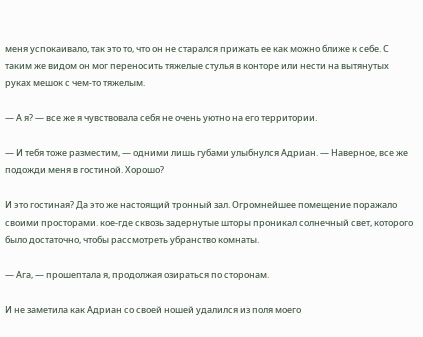меня успокаивало, так это то, что он не старался прижать ее как можно ближе к себе. С таким же видом он мог переносить тяжелые стулья в конторе или нести на вытянутых руках мешок с чем-то тяжелым.

— А я? — все же я чувствовала себя не очень уютно на его территории.

— И тебя тоже разместим, — одними лишь губами улыбнулся Адриан. — Наверное, все же подожди меня в гостиной. Хорошо?

И это гостиная? Да это же настоящий тронный зал. Огромнейшее помещение поражало своими просторами. кое-где сквозь задернутые шторы проникал солнечный свет, которого было достаточно, чтобы рассмотреть убранство комнаты.

— Ага, — прошептала я, продолжая озираться по сторонам.

И не заметила как Адриан со своей ношей удалился из поля моего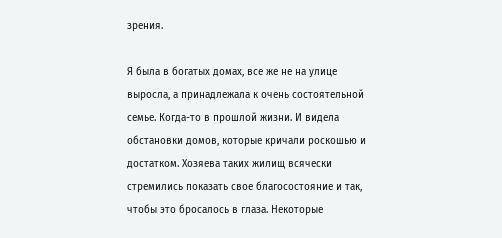зрения.

Я была в богатых домах, все же не на улице выросла, а принадлежала к очень состоятельной семье. Когда-то в прошлой жизни. И видела обстановки домов, которые кричали роскошью и достатком. Хозяева таких жилищ всячески стремились показать свое благосостояние и так, чтобы это бросалось в глаза. Некоторые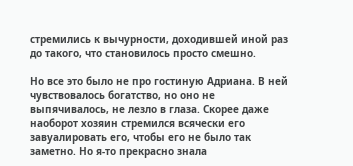стремились к вычурности, доходившей иной раз до такого, что становилось просто смешно.

Но все это было не про гостиную Адриана. В ней чувствовалось богатство, но оно не выпячивалось, не лезло в глаза. Скорее даже наоборот хозяин стремился всячески его завуалировать его, чтобы его не было так заметно. Но я-то прекрасно знала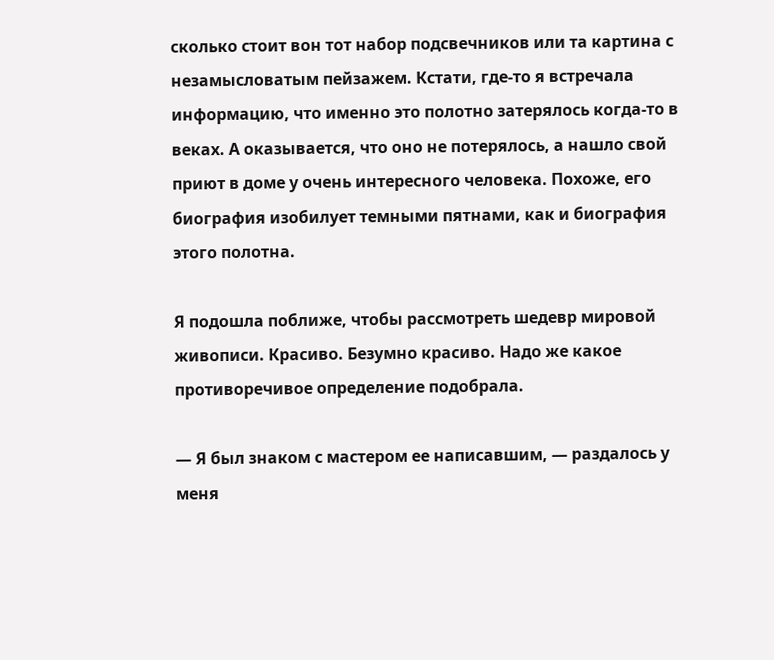сколько стоит вон тот набор подсвечников или та картина с незамысловатым пейзажем. Кстати, где-то я встречала информацию, что именно это полотно затерялось когда-то в веках. А оказывается, что оно не потерялось, а нашло свой приют в доме у очень интересного человека. Похоже, его биография изобилует темными пятнами, как и биография этого полотна.

Я подошла поближе, чтобы рассмотреть шедевр мировой живописи. Красиво. Безумно красиво. Надо же какое противоречивое определение подобрала.

— Я был знаком с мастером ее написавшим, — раздалось у меня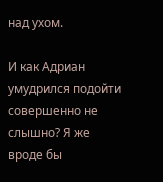над ухом.

И как Адриан умудрился подойти совершенно не слышно? Я же вроде бы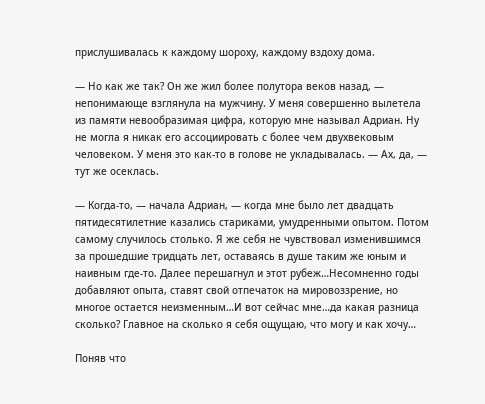прислушивалась к каждому шороху, каждому вздоху дома.

— Но как же так? Он же жил более полутора веков назад, — непонимающе взглянула на мужчину. У меня совершенно вылетела из памяти невообразимая цифра, которую мне называл Адриан. Ну не могла я никак его ассоциировать с более чем двухвековым человеком. У меня это как-то в голове не укладывалась. — Ах, да, — тут же осеклась.

— Когда-то, — начала Адриан, — когда мне было лет двадцать пятидесятилетние казались стариками, умудренными опытом. Потом самому случилось столько. Я же себя не чувствовал изменившимся за прошедшие тридцать лет, оставаясь в душе таким же юным и наивным где-то. Далее перешагнул и этот рубеж…Несомненно годы добавляют опыта, ставят свой отпечаток на мировоззрение, но многое остается неизменным…И вот сейчас мне…да какая разница сколько? Главное на сколько я себя ощущаю, что могу и как хочу…

Поняв что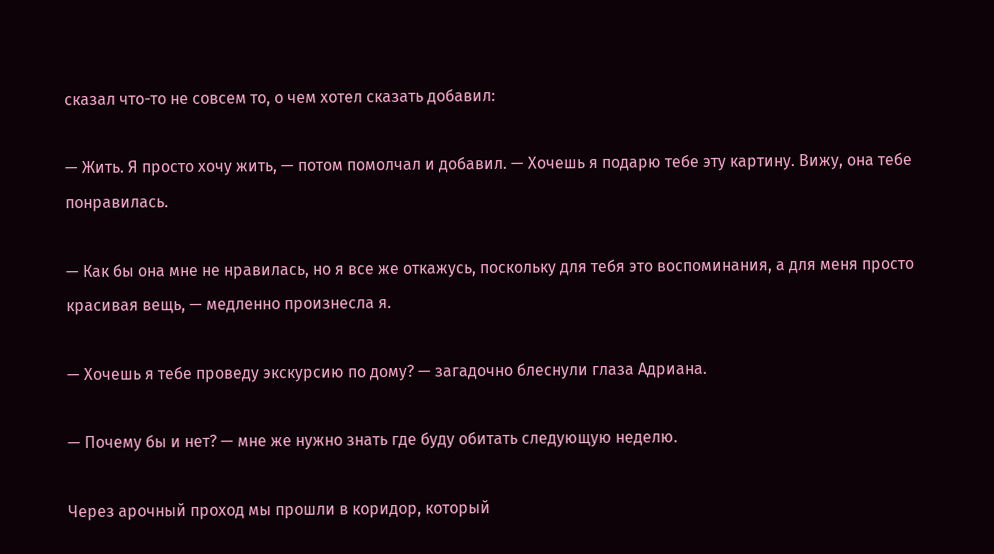сказал что-то не совсем то, о чем хотел сказать добавил:

— Жить. Я просто хочу жить, — потом помолчал и добавил. — Хочешь я подарю тебе эту картину. Вижу, она тебе понравилась.

— Как бы она мне не нравилась, но я все же откажусь, поскольку для тебя это воспоминания, а для меня просто красивая вещь, — медленно произнесла я.

— Хочешь я тебе проведу экскурсию по дому? — загадочно блеснули глаза Адриана.

— Почему бы и нет? — мне же нужно знать где буду обитать следующую неделю.

Через арочный проход мы прошли в коридор, который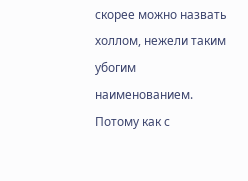скорее можно назвать холлом, нежели таким убогим наименованием. Потому как с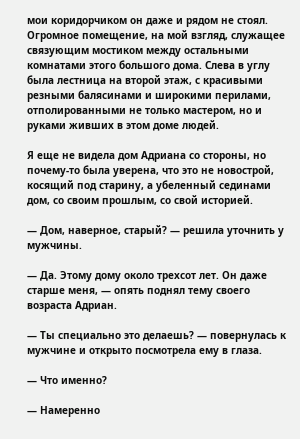мои коридорчиком он даже и рядом не стоял. Огромное помещение, на мой взгляд, служащее связующим мостиком между остальными комнатами этого большого дома. Слева в углу была лестница на второй этаж, с красивыми резными балясинами и широкими перилами, отполированными не только мастером, но и руками живших в этом доме людей.

Я еще не видела дом Адриана со стороны, но почему-то была уверена, что это не новострой, косящий под старину, а убеленный сединами дом, со своим прошлым, со свой историей.

— Дом, наверное, старый? — решила уточнить у мужчины.

— Да. Этому дому около трехсот лет. Он даже старше меня, — опять поднял тему своего возраста Адриан.

— Ты специально это делаешь? — повернулась к мужчине и открыто посмотрела ему в глаза.

— Что именно?

— Намеренно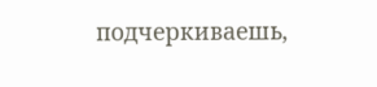подчеркиваешь,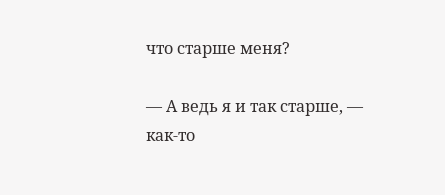что старше меня?

— А ведь я и так старше, — как-то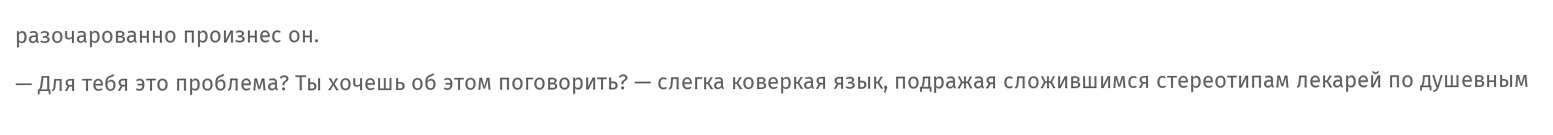разочарованно произнес он.

— Для тебя это проблема? Ты хочешь об этом поговорить? — слегка коверкая язык, подражая сложившимся стереотипам лекарей по душевным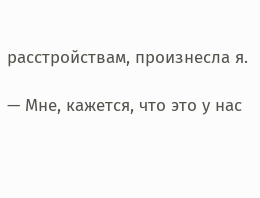расстройствам, произнесла я.

— Мне, кажется, что это у нас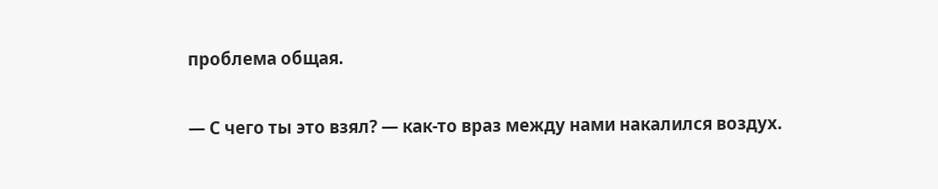проблема общая.

— С чего ты это взял? — как-то враз между нами накалился воздух.